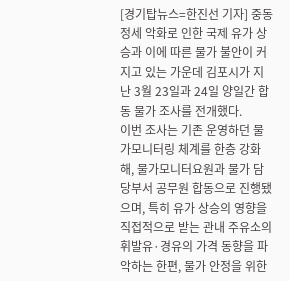[경기탑뉴스=한진선 기자] 중동 정세 악화로 인한 국제 유가 상승과 이에 따른 물가 불안이 커지고 있는 가운데 김포시가 지난 3월 23일과 24일 양일간 합동 물가 조사를 전개했다.
이번 조사는 기존 운영하던 물가모니터링 체계를 한층 강화해, 물가모니터요원과 물가 담당부서 공무원 합동으로 진행됐으며, 특히 유가 상승의 영향을 직접적으로 받는 관내 주유소의 휘발유·경유의 가격 동향을 파악하는 한편, 물가 안정을 위한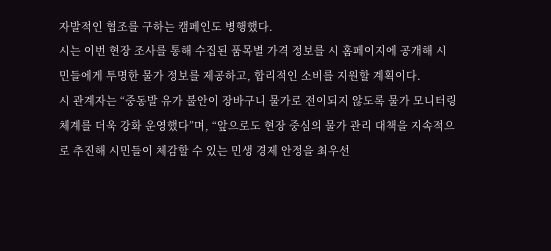자발적인 협조를 구하는 캠페인도 병행했다.
시는 이번 현장 조사를 통해 수집된 품목별 가격 정보를 시 홈페이지에 공개해 시민들에게 투명한 물가 정보를 제공하고, 합리적인 소비를 지원할 계획이다.
시 관계자는 “중동발 유가 불안이 장바구니 물가로 전이되지 않도록 물가 모니터링 체계를 더욱 강화 운영했다”며, “앞으로도 현장 중심의 물가 관리 대책을 지속적으로 추진해 시민들이 체감할 수 있는 민생 경제 안정을 최우선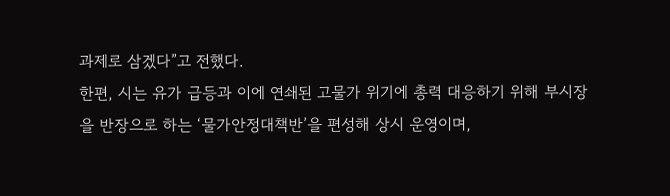과제로 삼겠다”고 전했다.
한편, 시는 유가 급등과 이에 연쇄된 고물가 위기에 총력 대응하기 위해 부시장을 반장으로 하는 ‘물가안정대책반’을 편성해 상시 운영이며,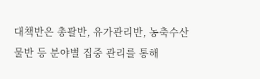대책반은 총괄반, 유가관리반, 농축수산물반 등 분야별 집중 관리를 통해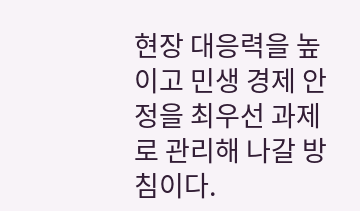현장 대응력을 높이고 민생 경제 안정을 최우선 과제로 관리해 나갈 방침이다.